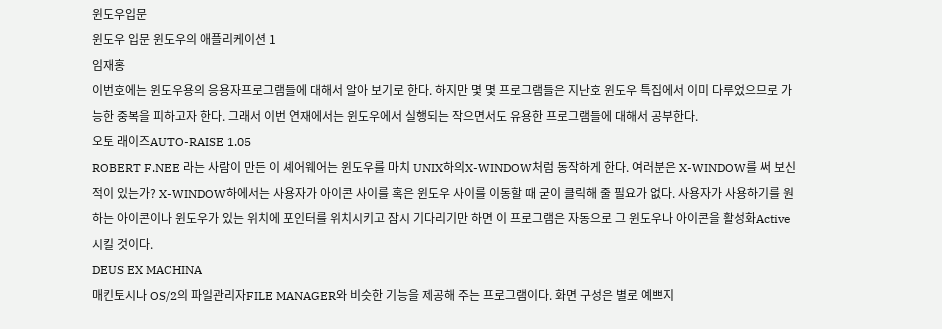윈도우입문
윈도우 입문 윈도우의 애플리케이션 1
임재홍
이번호에는 윈도우용의 응용자프로그램들에 대해서 알아 보기로 한다. 하지만 몇 몇 프로그램들은 지난호 윈도우 특집에서 이미 다루었으므로 가능한 중복을 피하고자 한다. 그래서 이번 연재에서는 윈도우에서 실행되는 작으면서도 유용한 프로그램들에 대해서 공부한다.
오토 래이즈AUTO-RAISE 1.05
ROBERT F.NEE 라는 사람이 만든 이 셰어웨어는 윈도우를 마치 UNIX하의X-WINDOW처럼 동작하게 한다. 여러분은 X-WINDOW를 써 보신 적이 있는가? X-WINDOW하에서는 사용자가 아이콘 사이를 혹은 윈도우 사이를 이동할 때 굳이 클릭해 줄 필요가 없다. 사용자가 사용하기를 원하는 아이콘이나 윈도우가 있는 위치에 포인터를 위치시키고 잠시 기다리기만 하면 이 프로그램은 자동으로 그 윈도우나 아이콘을 활성화Active시킬 것이다.
DEUS EX MACHINA
매킨토시나 OS/2의 파일관리자FILE MANAGER와 비슷한 기능을 제공해 주는 프로그램이다. 화면 구성은 별로 예쁘지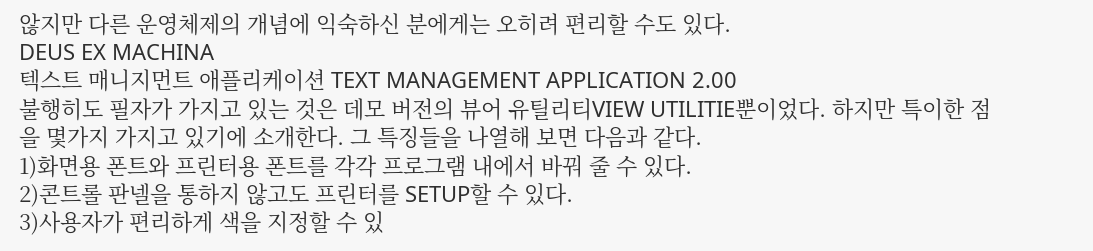않지만 다른 운영체제의 개념에 익숙하신 분에게는 오히려 편리할 수도 있다.
DEUS EX MACHINA
텍스트 매니지먼트 애플리케이션 TEXT MANAGEMENT APPLICATION 2.00
불행히도 필자가 가지고 있는 것은 데모 버전의 뷰어 유틸리티VIEW UTILITIE뿐이었다. 하지만 특이한 점을 몇가지 가지고 있기에 소개한다. 그 특징들을 나열해 보면 다음과 같다.
1)화면용 폰트와 프린터용 폰트를 각각 프로그램 내에서 바꿔 줄 수 있다.
2)콘트롤 판넬을 통하지 않고도 프린터를 SETUP할 수 있다.
3)사용자가 편리하게 색을 지정할 수 있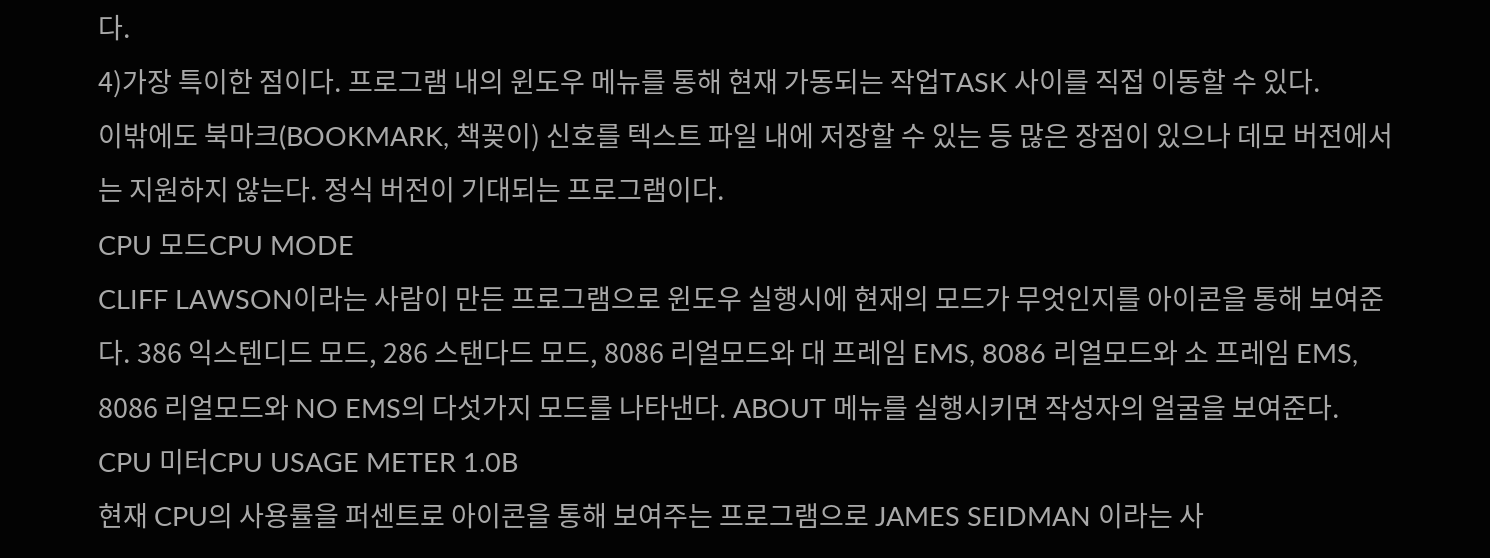다.
4)가장 특이한 점이다. 프로그램 내의 윈도우 메뉴를 통해 현재 가동되는 작업TASK 사이를 직접 이동할 수 있다.
이밖에도 북마크(BOOKMARK, 책꽂이) 신호를 텍스트 파일 내에 저장할 수 있는 등 많은 장점이 있으나 데모 버전에서는 지원하지 않는다. 정식 버전이 기대되는 프로그램이다.
CPU 모드CPU MODE
CLIFF LAWSON이라는 사람이 만든 프로그램으로 윈도우 실행시에 현재의 모드가 무엇인지를 아이콘을 통해 보여준다. 386 익스텐디드 모드, 286 스탠다드 모드, 8086 리얼모드와 대 프레임 EMS, 8086 리얼모드와 소 프레임 EMS, 8086 리얼모드와 NO EMS의 다섯가지 모드를 나타낸다. ABOUT 메뉴를 실행시키면 작성자의 얼굴을 보여준다.
CPU 미터CPU USAGE METER 1.0B
현재 CPU의 사용률을 퍼센트로 아이콘을 통해 보여주는 프로그램으로 JAMES SEIDMAN 이라는 사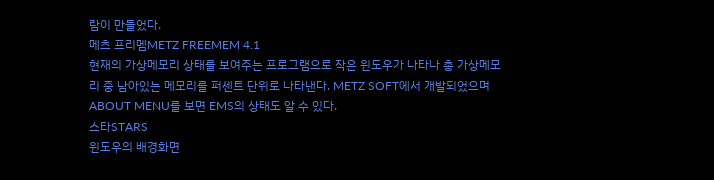람이 만들었다.
메츠 프리멤METZ FREEMEM 4.1
현재의 가상메모리 상태를 보여주는 프로그램으로 작은 윈도우가 나타나 총 가상메모리 중 남아있는 메모리를 퍼센트 단위로 나타낸다. METZ SOFT에서 개발되었으며 ABOUT MENU를 보면 EMS의 상태도 알 수 있다.
스타STARS
윈도우의 배경화면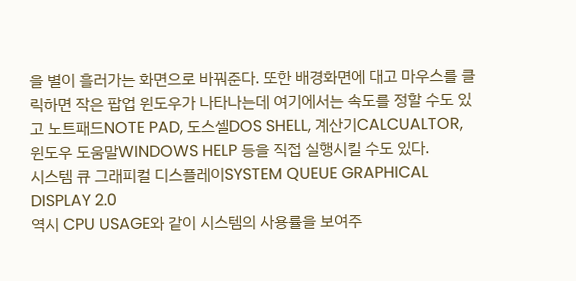을 별이 흘러가는 화면으로 바꿔준다. 또한 배경화면에 대고 마우스를 클릭하면 작은 팝업 윈도우가 나타나는데 여기에서는 속도를 정할 수도 있고 노트패드NOTE PAD, 도스셀DOS SHELL, 계산기CALCUALTOR, 윈도우 도움말WINDOWS HELP 등을 직접 실행시킬 수도 있다.
시스템 큐 그래피컬 디스플레이SYSTEM QUEUE GRAPHICAL DISPLAY 2.0
역시 CPU USAGE와 같이 시스템의 사용률을 보여주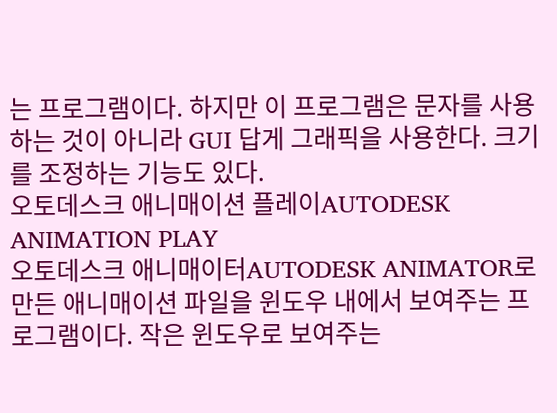는 프로그램이다. 하지만 이 프로그램은 문자를 사용하는 것이 아니라 GUI 답게 그래픽을 사용한다. 크기를 조정하는 기능도 있다.
오토데스크 애니매이션 플레이AUTODESK ANIMATION PLAY
오토데스크 애니매이터AUTODESK ANIMATOR로 만든 애니매이션 파일을 윈도우 내에서 보여주는 프로그램이다. 작은 윈도우로 보여주는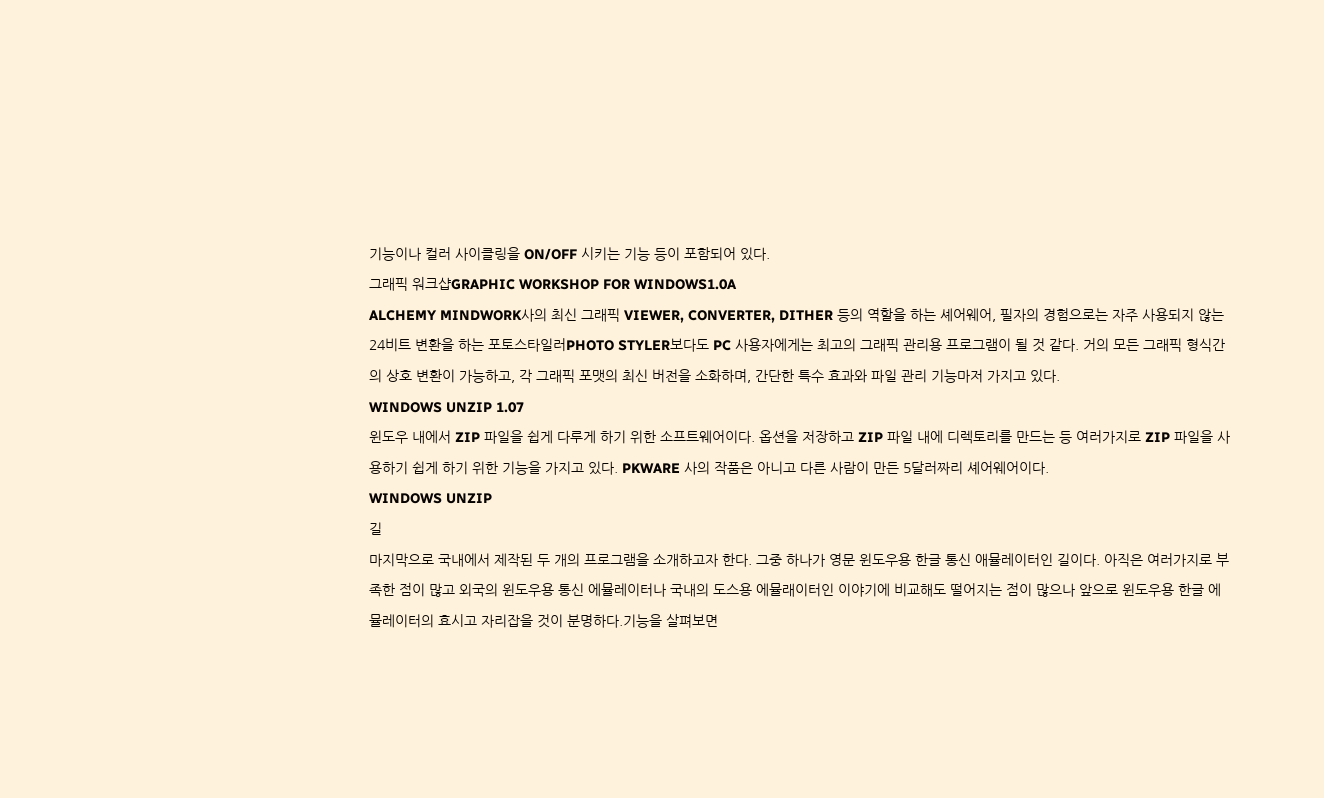기능이나 컬러 사이클링을 ON/OFF 시키는 기능 등이 포함되어 있다.
그래픽 워크샵GRAPHIC WORKSHOP FOR WINDOWS1.0A
ALCHEMY MINDWORK사의 최신 그래픽 VIEWER, CONVERTER, DITHER 등의 역할을 하는 셰어웨어, 필자의 경험으로는 자주 사용되지 않는 24비트 변환을 하는 포토스타일러PHOTO STYLER보다도 PC 사용자에게는 최고의 그래픽 관리용 프로그램이 될 것 같다. 거의 모든 그래픽 형식간의 상호 변환이 가능하고, 각 그래픽 포맷의 최신 버전을 소화하며, 간단한 특수 효과와 파일 관리 기능마저 가지고 있다.
WINDOWS UNZIP 1.07
윈도우 내에서 ZIP 파일을 쉽게 다루게 하기 위한 소프트웨어이다. 옵션을 저장하고 ZIP 파일 내에 디렉토리를 만드는 등 여러가지로 ZIP 파일을 사용하기 쉽게 하기 위한 기능을 가지고 있다. PKWARE 사의 작품은 아니고 다른 사람이 만든 5달러짜리 셰어웨어이다.
WINDOWS UNZIP
길
마지막으로 국내에서 제작된 두 개의 프로그램을 소개하고자 한다. 그중 하나가 영문 윈도우용 한글 통신 애뮬레이터인 길이다. 아직은 여러가지로 부족한 점이 많고 외국의 윈도우용 통신 에뮬레이터나 국내의 도스용 에뮬래이터인 이야기에 비교해도 떨어지는 점이 많으나 앞으로 윈도우용 한글 에뮬레이터의 효시고 자리잡을 것이 분명하다.기능을 살펴보면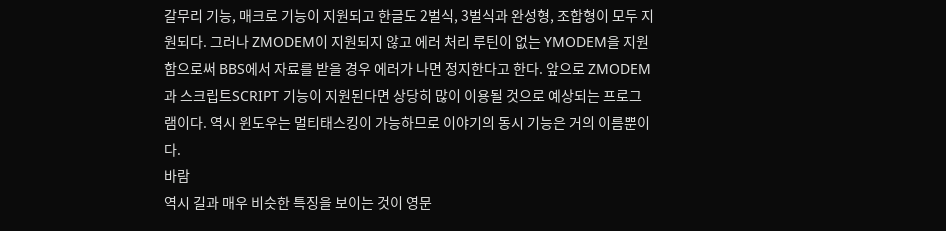갈무리 기능, 매크로 기능이 지원되고 한글도 2벌식, 3벌식과 완성형, 조합형이 모두 지원되다. 그러나 ZMODEM이 지원되지 않고 에러 처리 루틴이 없는 YMODEM을 지원함으로써 BBS에서 자료를 받을 경우 에러가 나면 정지한다고 한다. 앞으로 ZMODEM과 스크립트SCRIPT 기능이 지원된다면 상당히 많이 이용될 것으로 예상되는 프로그램이다. 역시 윈도우는 멀티태스킹이 가능하므로 이야기의 동시 기능은 거의 이름뿐이다.
바람
역시 길과 매우 비슷한 특징을 보이는 것이 영문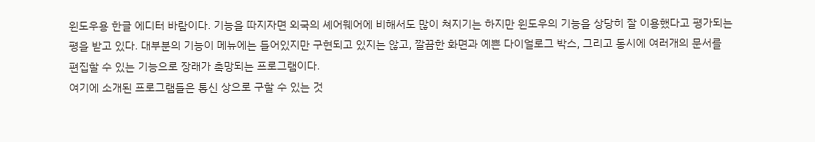윈도우용 한글 에디터 바람이다. 기능을 따지자면 외국의 셰어웨어에 비해서도 많이 쳐지기는 하지만 윈도우의 기능을 상당히 잘 이용했다고 평가되는 평을 받고 있다. 대부분의 기능이 메뉴에는 들어있지만 구현되고 있지는 않고, 깔끔한 화면과 예쁜 다이얼로그 박스, 그리고 동시에 여러개의 문서를 편집할 수 있는 기능으로 장래가 촉망되는 프로그램이다.
여기에 소개된 프로그램들은 통신 상으로 구할 수 있는 것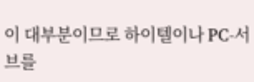이 대부분이므로 하이텔이나 PC-서브를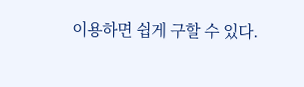이용하면 쉽게 구할 수 있다.